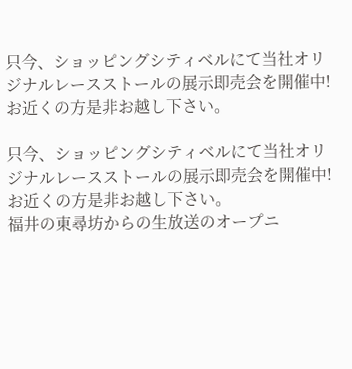只今、ショッピングシティベルにて当社オリジナルレースストールの展示即売会を開催中!お近くの方是非お越し下さい。

只今、ショッピングシティベルにて当社オリジナルレースストールの展示即売会を開催中!お近くの方是非お越し下さい。
福井の東尋坊からの生放送のオープニ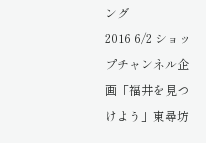ング
2016 6/2 ショップチャンネル企画「福井を見つけよう」東尋坊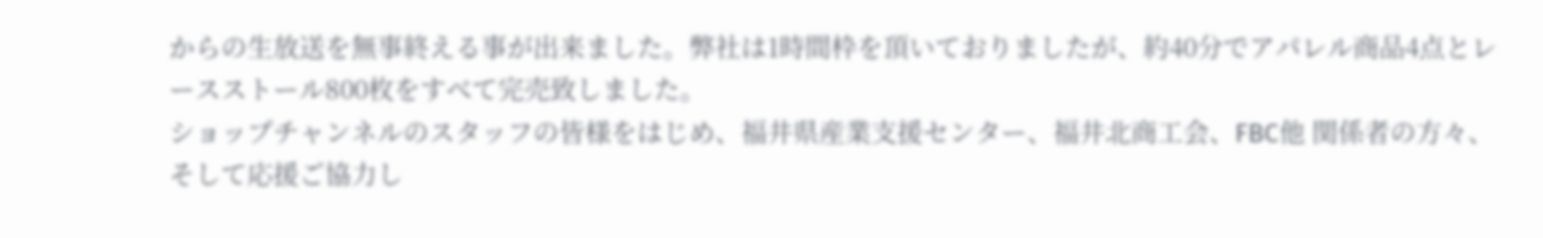からの生放送を無事終える事が出来ました。弊社は1時間枠を頂いておりましたが、約40分でアパレル商品4点とレースストール800枚をすべて完売致しました。
ショップチャンネルのスタッフの皆様をはじめ、福井県産業支援センター、福井北商工会、FBC他 関係者の方々、そして応援ご協力し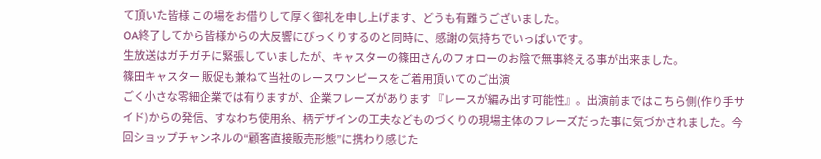て頂いた皆様 この場をお借りして厚く御礼を申し上げます、どうも有難うございました。
OA終了してから皆様からの大反響にびっくりするのと同時に、感謝の気持ちでいっぱいです。
生放送はガチガチに緊張していましたが、キャスターの篠田さんのフォローのお陰で無事終える事が出来ました。
篠田キャスター 販促も兼ねて当社のレースワンピースをご着用頂いてのご出演
ごく小さな零細企業では有りますが、企業フレーズがあります 『レースが編み出す可能性』。出演前まではこちら側(作り手サイド)からの発信、すなわち使用糸、柄デザインの工夫などものづくりの現場主体のフレーズだった事に気づかされました。今回ショップチャンネルの“顧客直接販売形態”に携わり感じた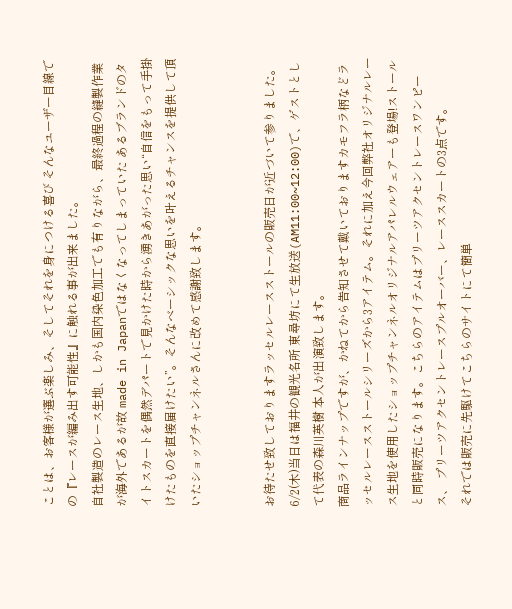ことは、お客様が選ぶ楽しみ、そしてそれを身につける喜び そんなユーザー目線での『レースが編み出す可能性』に触れる事が出来ました。
自社製造のレース生地、しかも国内染色加工でも有りながら、最終過程の縫製作業が海外であるが故 made in Japanではなくなってしまっていた あるブランドのタイトスカートを偶然デパートで見かけた時から湧きあがった思い“自信をもって手掛けたものを直接届けたい”。そんなベーシックな思いを叶えるチャンスを提供して頂いたショップチャンネルさんに改めて感謝致します。


お待たせ致しておりますラッセルレースストールの販売日が近づいて参りました。6/2(木)当日は福井の観光名所 東尋坊にて生放送(AM11:00~12:00)で、ゲストとして代表の森川英樹 本人が出演致します。
商品ラインナップですが、かねてから告知させて戴いておりますカモフラ柄などラッセルレースストールシリーズから3アイテム。それに加え今回弊社オリジナルレース生地を使用したショップチャンネルオリジナルアパレルウェアーも登場!ストールと同時販売になります。こちらのアイテムはプリーツアクセントレースワンピース、 プリーツアクセントレースプルオーバー、レーススカートの3点です。
それでは販売に先駆けてこちらのサイトにて簡単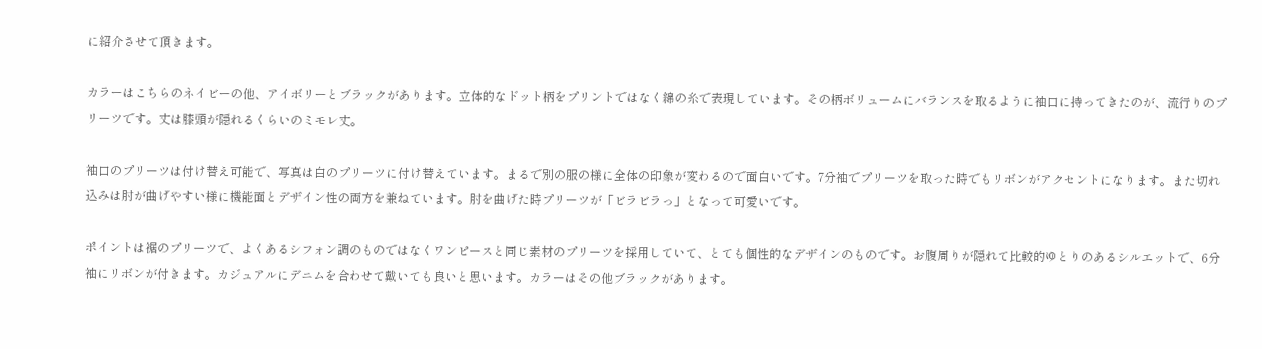に紹介させて頂きます。

カラーはこちらのネイビーの他、アイボリーとブラックがあります。立体的なドット柄をプリントではなく綿の糸で表現しています。その柄ボリュームにバランスを取るように袖口に持ってきたのが、流行りのプリーツです。丈は膝頭が隠れるくらいのミモレ丈。

袖口のプリーツは付け替え可能で、写真は白のプリーツに付け替えています。まるで別の服の様に全体の印象が変わるので面白いです。7分袖でプリーツを取った時でもリボンがアクセントになります。また切れ込みは肘が曲げやすい様に機能面とデザイン性の両方を兼ねています。肘を曲げた時プリーツが「ビラビラっ」となって可愛いです。

ポイントは裾のプリーツで、よくあるシフォン調のものではなくワンピースと同じ素材のプリーツを採用していて、とても個性的なデザインのものです。お腹周りが隠れて比較的ゆとりのあるシルエットで、6分袖にリボンが付きます。カジュアルにデニムを合わせて戴いても良いと思います。カラーはその他ブラックがあります。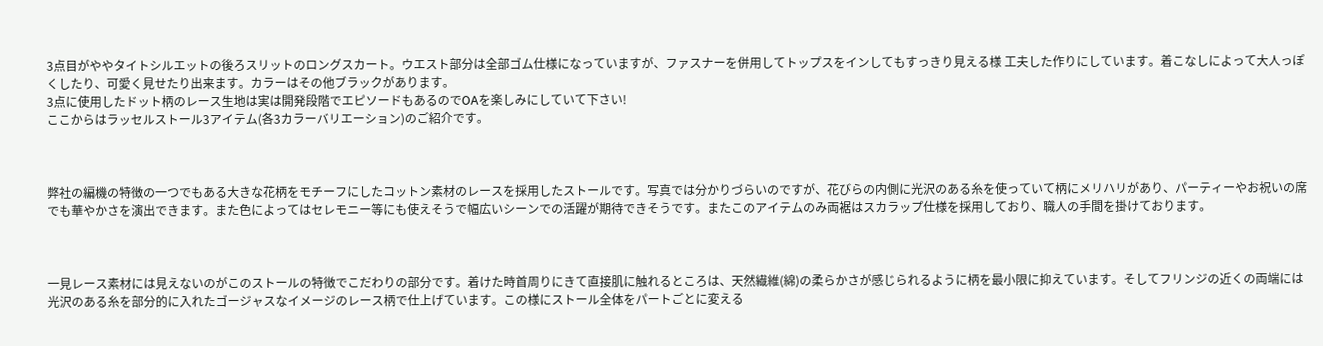3点目がややタイトシルエットの後ろスリットのロングスカート。ウエスト部分は全部ゴム仕様になっていますが、ファスナーを併用してトップスをインしてもすっきり見える様 工夫した作りにしています。着こなしによって大人っぽくしたり、可愛く見せたり出来ます。カラーはその他ブラックがあります。
3点に使用したドット柄のレース生地は実は開発段階でエピソードもあるのでOAを楽しみにしていて下さい!
ここからはラッセルストール3アイテム(各3カラーバリエーション)のご紹介です。



弊社の編機の特徴の一つでもある大きな花柄をモチーフにしたコットン素材のレースを採用したストールです。写真では分かりづらいのですが、花びらの内側に光沢のある糸を使っていて柄にメリハリがあり、パーティーやお祝いの席でも華やかさを演出できます。また色によってはセレモニー等にも使えそうで幅広いシーンでの活躍が期待できそうです。またこのアイテムのみ両裾はスカラップ仕様を採用しており、職人の手間を掛けております。



一見レース素材には見えないのがこのストールの特徴でこだわりの部分です。着けた時首周りにきて直接肌に触れるところは、天然繊維(綿)の柔らかさが感じられるように柄を最小限に抑えています。そしてフリンジの近くの両端には光沢のある糸を部分的に入れたゴージャスなイメージのレース柄で仕上げています。この様にストール全体をパートごとに変える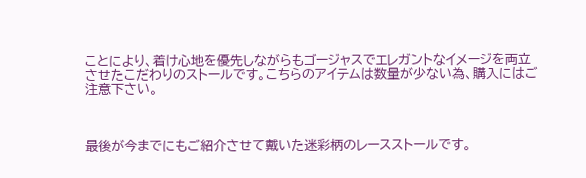ことにより、着け心地を優先しながらもゴージャスでエレガントなイメージを両立させたこだわりのストールです。こちらのアイテムは数量が少ない為、購入にはご注意下さい。



最後が今までにもご紹介させて戴いた迷彩柄のレースストールです。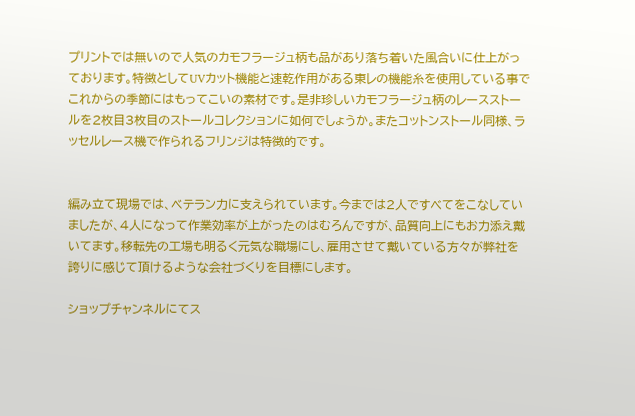プリントでは無いので人気のカモフラージュ柄も品があり落ち着いた風合いに仕上がっております。特徴としてUVカット機能と速乾作用がある東レの機能糸を使用している事でこれからの季節にはもってこいの素材です。是非珍しいカモフラージュ柄のレースストールを2枚目3枚目のストールコレクションに如何でしょうか。またコットンストール同様、ラッセルレース機で作られるフリンジは特徴的です。


編み立て現場では、ベテラン力に支えられています。今までは2人ですべてをこなしていましたが、4人になって作業効率が上がったのはむろんですが、品質向上にもお力添え戴いてます。移転先の工場も明るく元気な職場にし、雇用させて戴いている方々が弊社を誇りに感じて頂けるような会社づくりを目標にします。

ショップチャンネルにてス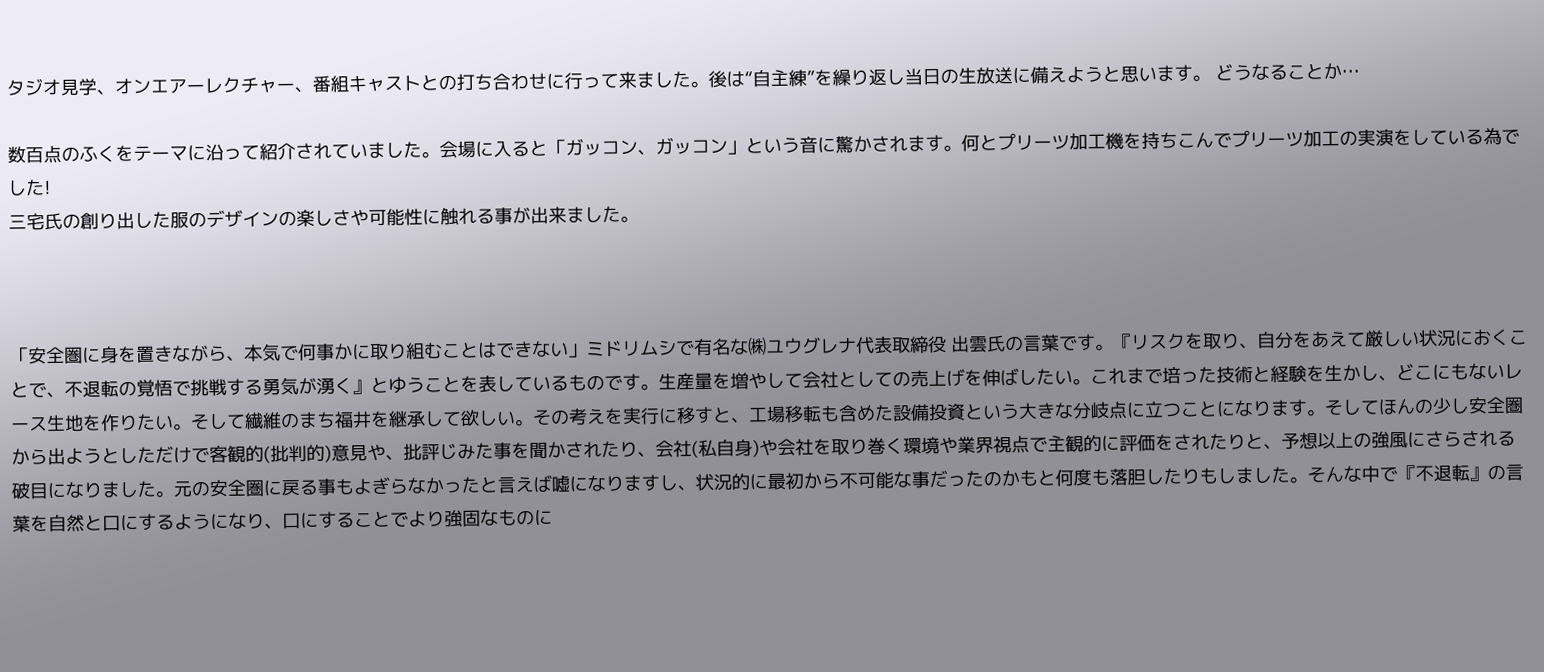タジオ見学、オンエアーレクチャー、番組キャストとの打ち合わせに行って来ました。後は“自主練”を繰り返し当日の生放送に備えようと思います。 どうなることか…

数百点のふくをテーマに沿って紹介されていました。会場に入ると「ガッコン、ガッコン」という音に驚かされます。何とプリーツ加工機を持ちこんでプリーツ加工の実演をしている為でした!
三宅氏の創り出した服のデザインの楽しさや可能性に触れる事が出来ました。



「安全圏に身を置きながら、本気で何事かに取り組むことはできない」ミドリムシで有名な㈱ユウグレナ代表取締役 出雲氏の言葉です。『リスクを取り、自分をあえて厳しい状況におくことで、不退転の覚悟で挑戦する勇気が湧く』とゆうことを表しているものです。生産量を増やして会社としての売上げを伸ばしたい。これまで培った技術と経験を生かし、どこにもないレース生地を作りたい。そして繊維のまち福井を継承して欲しい。その考えを実行に移すと、工場移転も含めた設備投資という大きな分岐点に立つことになります。そしてほんの少し安全圏から出ようとしただけで客観的(批判的)意見や、批評じみた事を聞かされたり、会社(私自身)や会社を取り巻く環境や業界視点で主観的に評価をされたりと、予想以上の強風にさらされる破目になりました。元の安全圏に戻る事もよぎらなかったと言えば嘘になりますし、状況的に最初から不可能な事だったのかもと何度も落胆したりもしました。そんな中で『不退転』の言葉を自然と口にするようになり、口にすることでより強固なものに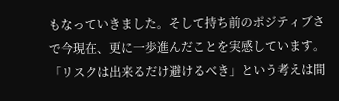もなっていきました。そして持ち前のポジティブさで今現在、更に一歩進んだことを実感しています。「リスクは出来るだけ避けるべき」という考えは間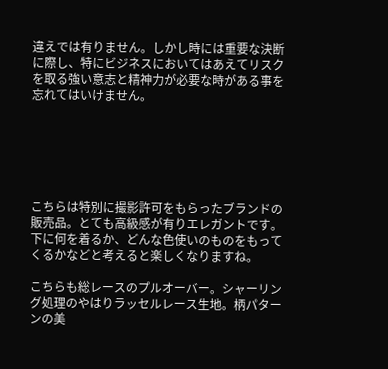違えでは有りません。しかし時には重要な決断に際し、特にビジネスにおいてはあえてリスクを取る強い意志と精神力が必要な時がある事を忘れてはいけません。






こちらは特別に撮影許可をもらったブランドの販売品。とても高級感が有りエレガントです。下に何を着るか、どんな色使いのものをもってくるかなどと考えると楽しくなりますね。

こちらも総レースのプルオーバー。シャーリング処理のやはりラッセルレース生地。柄パターンの美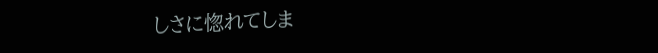しさに惚れてしま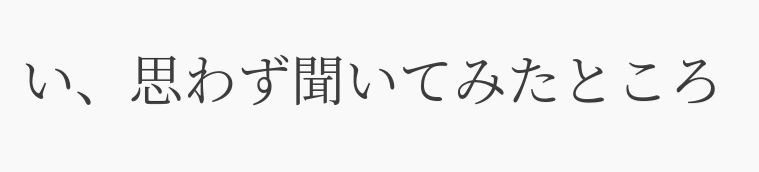い、思わず聞いてみたところ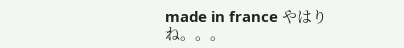made in france やはりね。。。